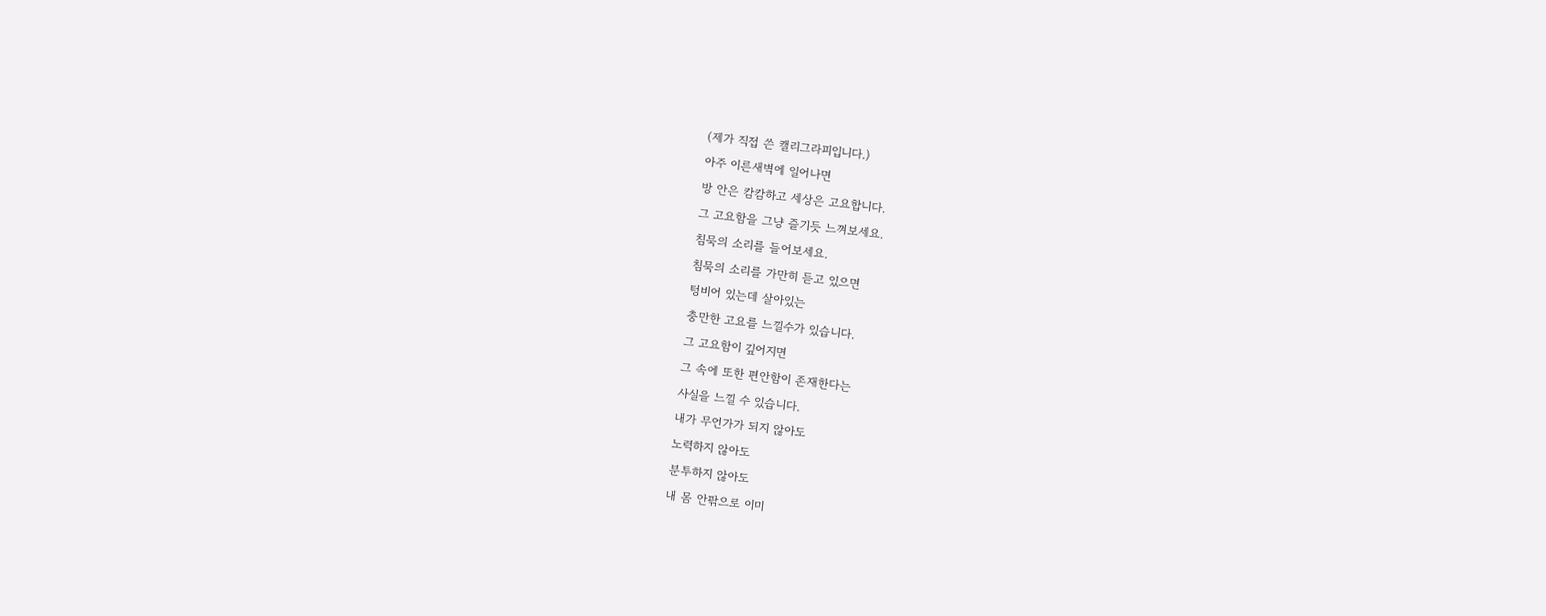(제가 직접 쓴 캘리그라피입니다.)
아주 이른새벽에 일어나면
방 안은 캄캄하고 세상은 고요합니다.
그 고요함을 그냥 즐기듯 느껴보세요.
침묵의 소리를 들어보세요.
침묵의 소리를 가만히 듣고 있으면
텅비어 있는데 살아있는
충만한 고요를 느낄수가 있습니다.
그 고요함이 깊어지면
그 속에 또한 편안함이 존재한다는
사실을 느낄 수 있습니다.
내가 무언가가 되지 않아도
노력하지 않아도
분투하지 않아도
내 몸 안팎으로 이미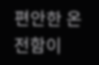편안한 온전함이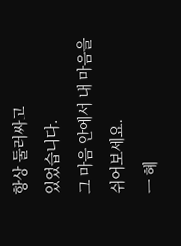항상 둘러싸고
있었습니다.
그 마음 안에서 내 마음을 쉬어보세요.
ㅡ 혜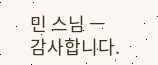민 스님 ㅡ
감사합니다.